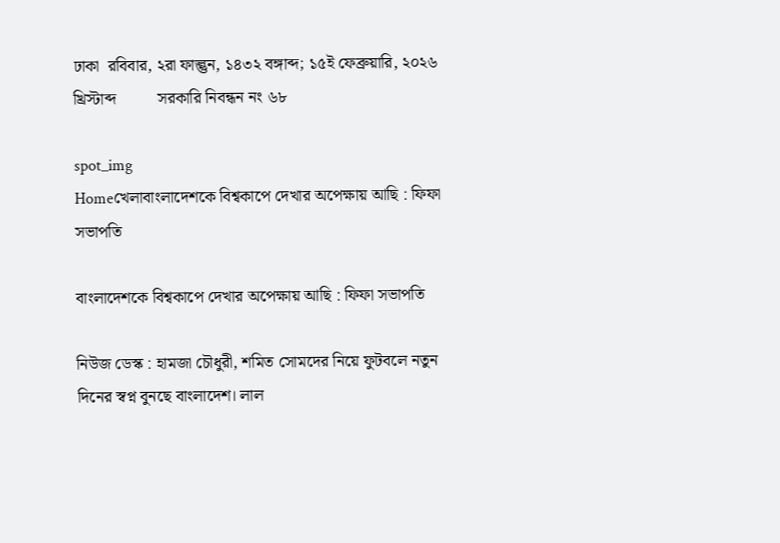ঢাকা  রবিবার, ২রা ফাল্গুন, ১৪৩২ বঙ্গাব্দ; ১৫ই ফেব্রুয়ারি, ২০২৬ খ্রিস্টাব্দ          সরকারি নিবন্ধন নং ৬৮

spot_img
Homeখেলাবাংলাদেশকে বিশ্বকাপে দেখার অপেক্ষায় আছি : ফিফা সভাপতি

বাংলাদেশকে বিশ্বকাপে দেখার অপেক্ষায় আছি : ফিফা সভাপতি

নিউজ ডেস্ক : হামজা চৌধুরী, শমিত সোমদের নিয়ে ফুটবলে নতুন দিনের স্বপ্ন বুনছে বাংলাদেশ। লাল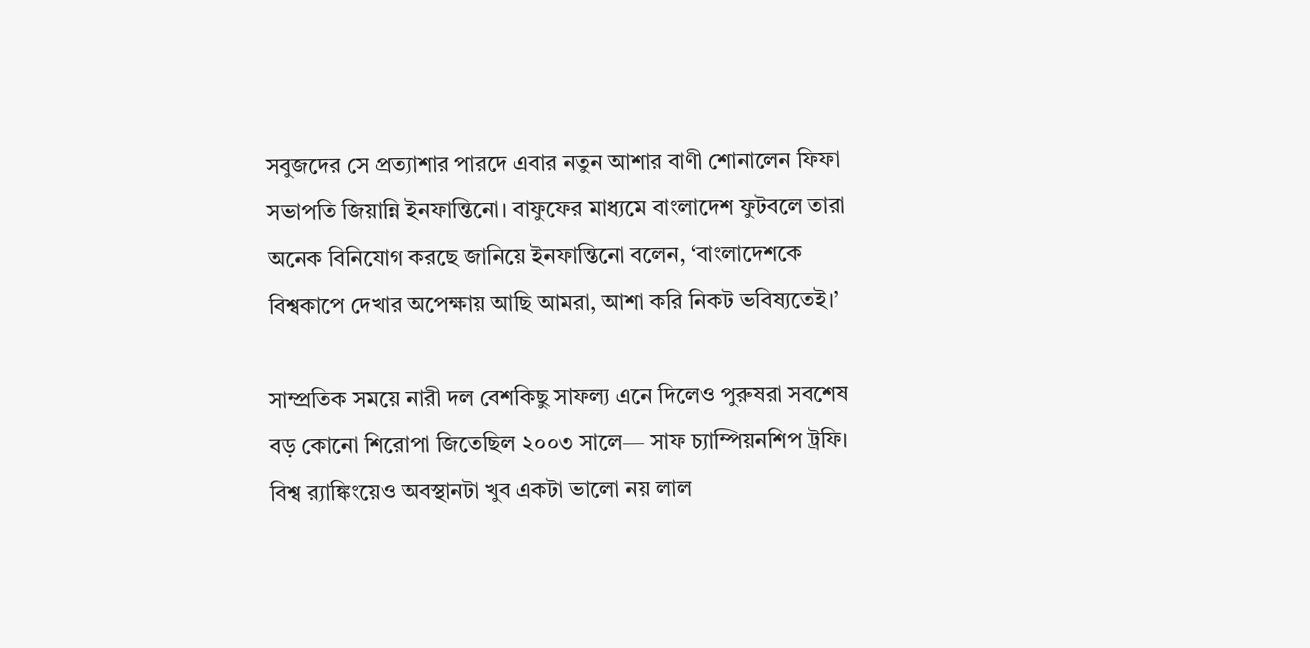সবুজদের সে প্রত্যাশার পারদে এবার নতুন আশার বাণী শোনালেন ফিফা সভাপতি জিয়ান্নি ইনফান্তিনো। বাফুফের মাধ্যমে বাংলাদেশ ফুটবলে তারা অনেক বিনিযোগ করছে জানিয়ে ইনফান্তিনো বলেন, ‘বাংলাদেশকে বিশ্বকাপে দেখার অপেক্ষায় আছি আমরা, আশা করি নিকট ভবিষ্যতেই।’

সাম্প্রতিক সময়ে নারী দল বেশকিছু সাফল্য এনে দিলেও পুরুষরা সবশেষ বড় কোনো শিরোপা জিতেছিল ২০০৩ সালে— সাফ চ্যাম্পিয়নশিপ ট্রফি। বিশ্ব র‌্যাঙ্কিংয়েও অবস্থানটা খুব একটা ভালো নয় লাল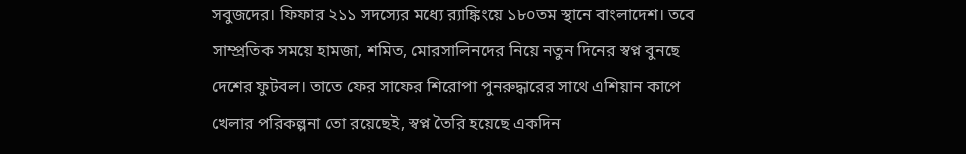সবুজদের। ফিফার ২১১ সদস্যের মধ্যে র‌্যাঙ্কিংয়ে ১৮০তম স্থানে বাংলাদেশ। তবে সাম্প্রতিক সময়ে হামজা, শমিত, মোরসালিনদের নিয়ে নতুন দিনের স্বপ্ন বুনছে দেশের ফুটবল। তাতে ফের সাফের শিরোপা পুনরুদ্ধারের সাথে এশিয়ান কাপে খেলার পরিকল্পনা তো রয়েছেই, স্বপ্ন তৈরি হয়েছে একদিন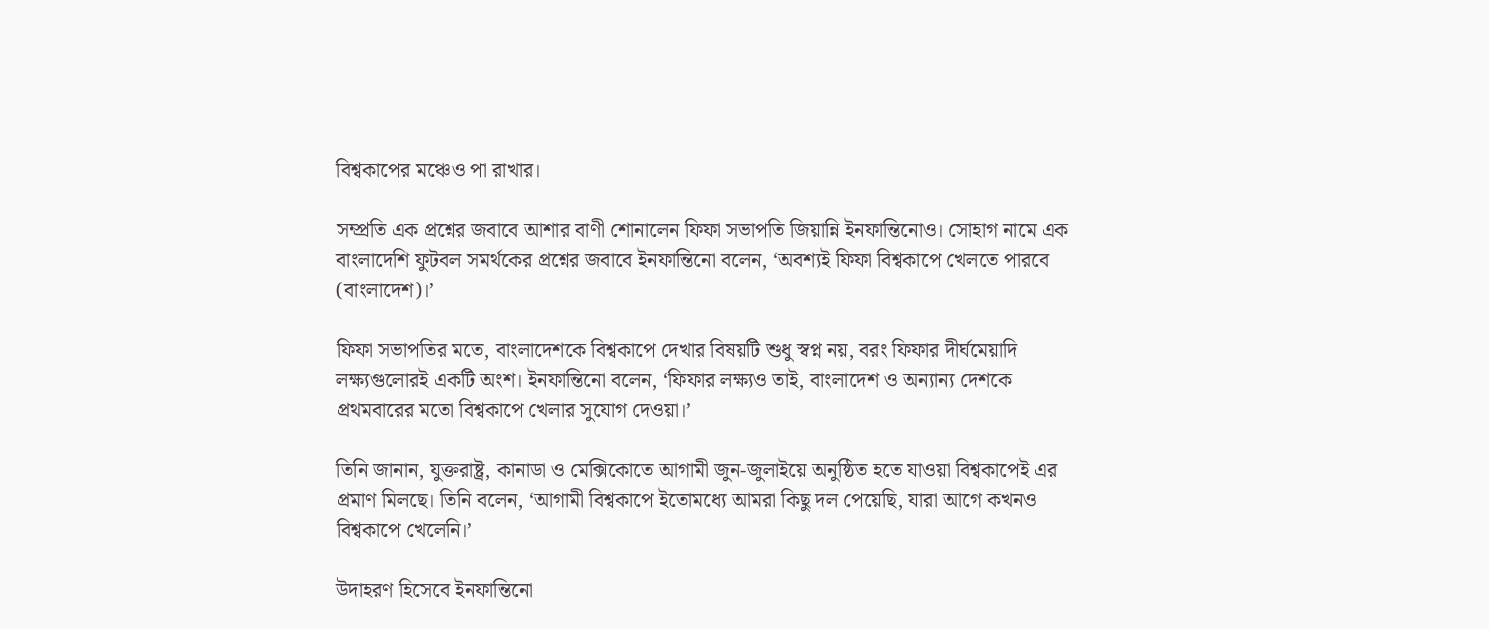বিশ্বকাপের মঞ্চেও পা রাখার।

সম্প্রতি এক প্রশ্নের জবাবে আশার বাণী শোনালেন ফিফা সভাপতি জিয়ান্নি ইনফান্তিনোও। সোহাগ নামে এক বাংলাদেশি ফুটবল সমর্থকের প্রশ্নের জবাবে ইনফান্তিনো বলেন, ‘অবশ্যই ফিফা বিশ্বকাপে খেলতে পারবে (বাংলাদেশ)।’

ফিফা সভাপতির মতে, বাংলাদেশকে বিশ্বকাপে দেখার বিষয়টি শুধু স্বপ্ন নয়, বরং ফিফার দীর্ঘমেয়াদি লক্ষ্যগুলোরই একটি অংশ। ইনফান্তিনো বলেন, ‘ফিফার লক্ষ্যও তাই, বাংলাদেশ ও অন্যান্য দেশকে প্রথমবারের মতো বিশ্বকাপে খেলার সুযোগ দেওয়া।’

তিনি জানান, যুক্তরাষ্ট্র, কানাডা ও মেক্সিকোতে আগামী জুন-জুলাইয়ে অনুষ্ঠিত হতে যাওয়া বিশ্বকাপেই এর প্রমাণ মিলছে। তিনি বলেন, ‘আগামী বিশ্বকাপে ইতোমধ্যে আমরা কিছু দল পেয়েছি, যারা আগে কখনও বিশ্বকাপে খেলেনি।’

উদাহরণ হিসেবে ইনফান্তিনো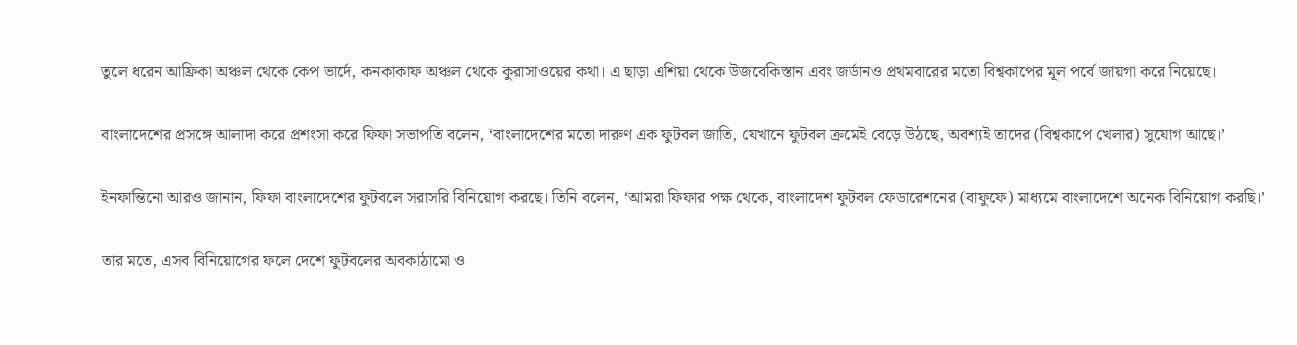তুলে ধরেন আফ্রিকা অঞ্চল থেকে কেপ ভার্দে, কনকাকাফ অঞ্চল থেকে কুরাসাওয়ের কথা। এ ছাড়া এশিয়া থেকে উজবেকিস্তান এবং জর্ডানও প্রথমবারের মতো বিশ্বকাপের মূল পর্বে জায়গা করে নিয়েছে।

বাংলাদেশের প্রসঙ্গে আলাদা করে প্রশংসা করে ফিফা সভাপতি বলেন, ‘বাংলাদেশের মতো দারুণ এক ফুটবল জাতি, যেখানে ফুটবল ক্রমেই বেড়ে উঠছে, অবশ্যই তাদের (বিশ্বকাপে খেলার) সুযোগ আছে।’

ইনফান্তিনো আরও জানান, ফিফা বাংলাদেশের ফুটবলে সরাসরি বিনিয়োগ করছে। তিনি বলেন, ‘আমরা ফিফার পক্ষ থেকে, বাংলাদেশ ফুটবল ফেডারেশনের (বাফুফে) মাধ্যমে বাংলাদেশে অনেক বিনিয়োগ করছি।’

তার মতে, এসব বিনিয়োগের ফলে দেশে ফুটবলের অবকাঠামো ও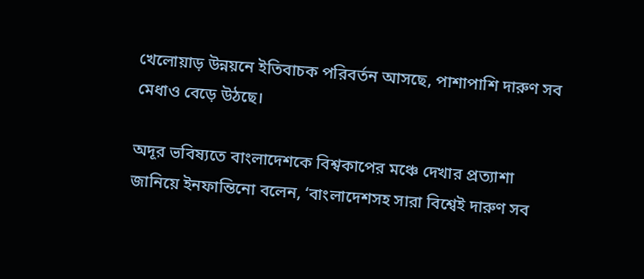খেলোয়াড় উন্নয়নে ইতিবাচক পরিবর্তন আসছে, পাশাপাশি দারুণ সব মেধাও বেড়ে উঠছে।

অদূর ভবিষ্যতে বাংলাদেশকে বিশ্বকাপের মঞ্চে দেখার প্রত্যাশা জানিয়ে ইনফান্তিনো বলেন, ‘বাংলাদেশসহ সারা বিশ্বেই দারুণ সব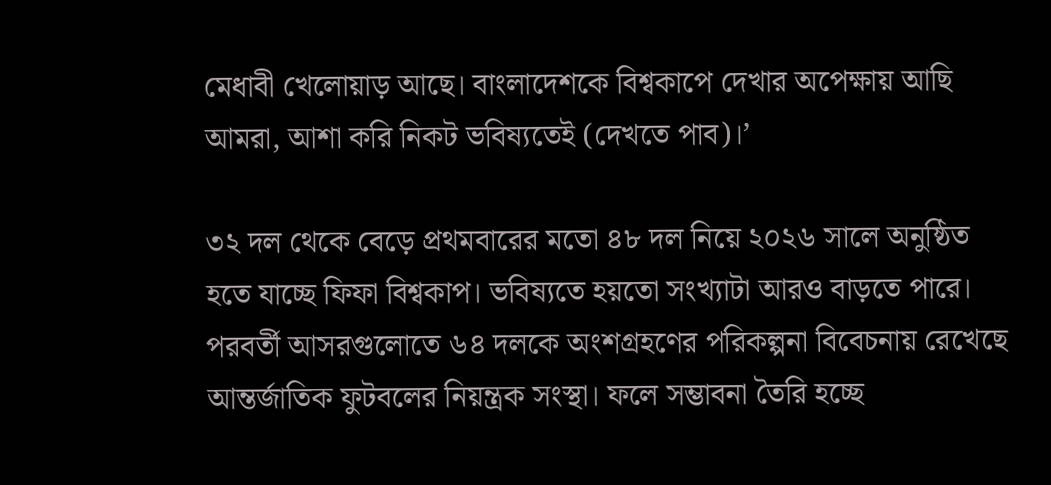মেধাবী খেলোয়াড় আছে। বাংলাদেশকে বিশ্বকাপে দেখার অপেক্ষায় আছি আমরা, আশা করি নিকট ভবিষ্যতেই (দেখতে পাব)।’

৩২ দল থেকে বেড়ে প্রথমবারের মতো ৪৮ দল নিয়ে ২০২৬ সালে অনুষ্ঠিত হতে যাচ্ছে ফিফা বিশ্বকাপ। ভবিষ্যতে হয়তো সংখ্যাটা আরও বাড়তে পারে। পরবর্তী আসরগুলোতে ৬৪ দলকে অংশগ্রহণের পরিকল্পনা বিবেচনায় রেখেছে আন্তর্জাতিক ফুটবলের নিয়ন্ত্রক সংস্থা। ফলে সম্ভাবনা তৈরি হচ্ছে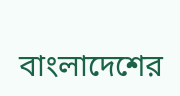বাংলাদেশের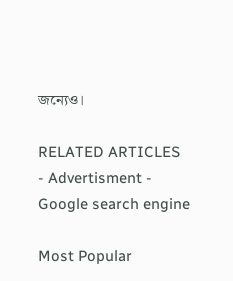জন্যেও।

RELATED ARTICLES
- Advertisment -
Google search engine

Most Popular